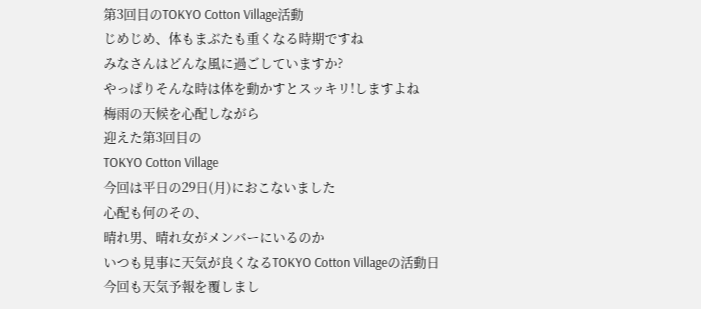第3回目のTOKYO Cotton Village活動
じめじめ、体もまぶたも重くなる時期ですね
みなさんはどんな風に過ごしていますか?
やっぱりそんな時は体を動かすとスッキリ!しますよね
梅雨の天候を心配しながら
迎えた第3回目の
TOKYO Cotton Village
今回は平日の29日(月)におこないました
心配も何のその、
晴れ男、晴れ女がメンバーにいるのか
いつも見事に天気が良くなるTOKYO Cotton Villageの活動日
今回も天気予報を覆しまし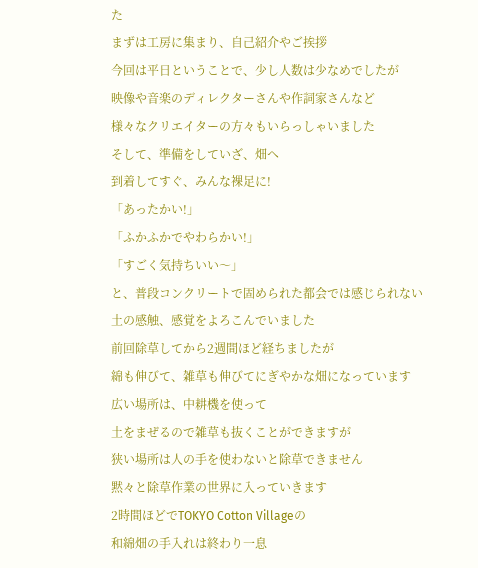た
まずは工房に集まり、自己紹介やご挨拶
今回は平日ということで、少し人数は少なめでしたが
映像や音楽のディレクターさんや作詞家さんなど
様々なクリエイターの方々もいらっしゃいました
そして、準備をしていざ、畑へ
到着してすぐ、みんな裸足に!
「あったかい!」
「ふかふかでやわらかい!」
「すごく気持ちいい〜」
と、普段コンクリートで固められた都会では感じられない
土の感触、感覚をよろこんでいました
前回除草してから2週間ほど経ちましたが
綿も伸びて、雑草も伸びてにぎやかな畑になっています
広い場所は、中耕機を使って
土をまぜるので雑草も抜くことができますが
狭い場所は人の手を使わないと除草できません
黙々と除草作業の世界に入っていきます
2時間ほどでTOKYO Cotton Villageの
和綿畑の手入れは終わり一息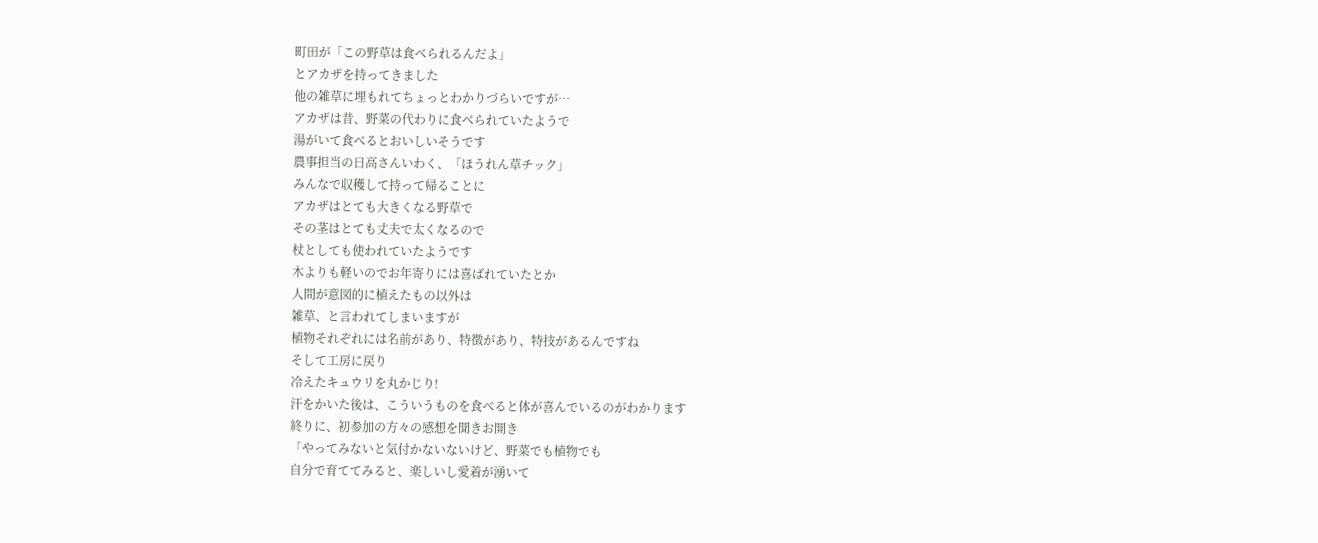町田が「この野草は食べられるんだよ」
とアカザを持ってきました
他の雑草に埋もれてちょっとわかりづらいですが…
アカザは昔、野菜の代わりに食べられていたようで
湯がいて食べるとおいしいそうです
農事担当の日高さんいわく、「ほうれん草チック」
みんなで収穫して持って帰ることに
アカザはとても大きくなる野草で
その茎はとても丈夫で太くなるので
杖としても使われていたようです
木よりも軽いのでお年寄りには喜ばれていたとか
人間が意図的に植えたもの以外は
雑草、と言われてしまいますが
植物それぞれには名前があり、特徴があり、特技があるんですね
そして工房に戻り
冷えたキュウリを丸かじり!
汗をかいた後は、こういうものを食べると体が喜んでいるのがわかります
終りに、初参加の方々の感想を聞きお開き
「やってみないと気付かないないけど、野菜でも植物でも
自分で育ててみると、楽しいし愛着が湧いて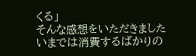くる」
そんな感想をいただきました
いまでは消費するばかりの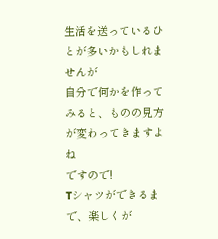生活を送っているひとが多いかもしれませんが
自分で何かを作ってみると、ものの見方が変わってきますよね
ですので!
Tシャツができるまで、楽しくが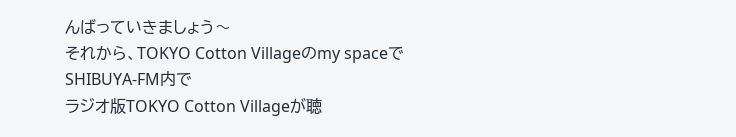んばっていきましょう〜
それから、TOKYO Cotton Villageのmy spaceで
SHIBUYA-FM内で
ラジオ版TOKYO Cotton Villageが聴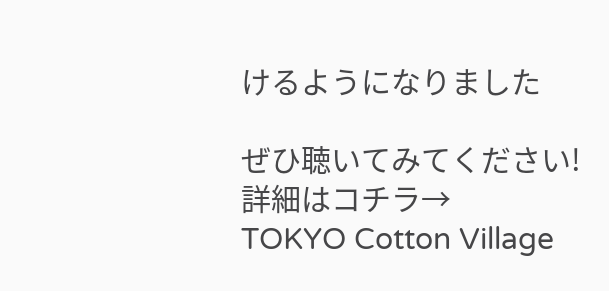けるようになりました

ぜひ聴いてみてください!
詳細はコチラ→
TOKYO Cotton Village